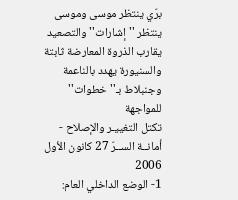برّي ينتظر موسى وموسى ينتظر ''إشارات'' والتصعيد يقارب الذروة المعارضة ثابتة والسنيورة يهدد بالناعمة وجنبلاط بـ''خطوات'' للمواجهة
تكتل التغييـر والإصلاح - أمانــة الســرّ 27 كانون الأول 2006
1- الوضع الداخلي العام: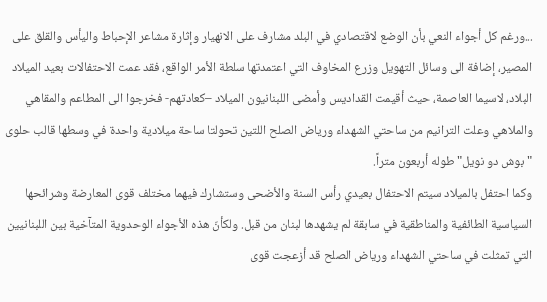...ورغم كل أجواء النعي بأن الوضع لاقتصادي في البلد مشارف على الانهيار وإثارة مشاعر الإحباط واليأس والقلق على المصير، إضافة الى وسائل التهويل وزرع المخاوف التي اعتمدتها سلطة الأمر الواقع، فقد عمت الاحتفالات بعيد الميلاد البلاد، لاسيما العاصمة، حيث أقيمت القداديس وأمضى اللبنانيون الميلاد –كعادتهم- فخرجوا الى المطاعم والمقاهي والملاهي وعلت الترانيم من ساحتي الشهداء ورياض الصلح اللتين تحولتا ساحة ميلادية واحدة في وسطها قالب حلوى "بوش دو نويل" طوله أربعون متراً.
وكما احتفل بالميلاد سيتم الاحتفال بعيدي رأس السنة والأضحى وستشارك فيهما مختلف قوى المعارضة وشرائحها السياسية الطائفية والمناطقية في سابقة لم يشهدها لبنان من قبل. ولكأنّ هذه الأجواء الوحدوية المتآخية بين اللبنانيين التي تمثلت في ساحتي الشهداء ورياض الصلح قد أزعجت قوى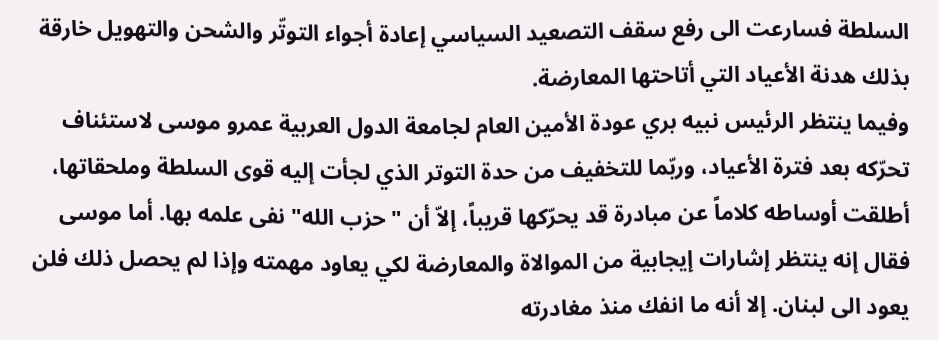السلطة فسارعت الى رفع سقف التصعيد السياسي إعادة أجواء التوتّر والشحن والتهويل خارقة بذلك هدنة الأعياد التي أتاحتها المعارضة.
وفيما ينتظر الرئيس نبيه بري عودة الأمين العام لجامعة الدول العربية عمرو موسى لاستئناف تحرّكه بعد فترة الأعياد، وربّما للتخفيف من حدة التوتر الذي لجأت إليه قوى السلطة وملحقاتها، أطلقت أوساطه كلاماً عن مبادرة قد يحرّكها قريباً، إلاّ أن "حزب الله" نفى علمه بها. أما موسى فقال إنه ينتظر إشارات إيجابية من الموالاة والمعارضة لكي يعاود مهمته وإذا لم يحصل ذلك فلن يعود الى لبنان. إلا أنه ما انفك منذ مغادرته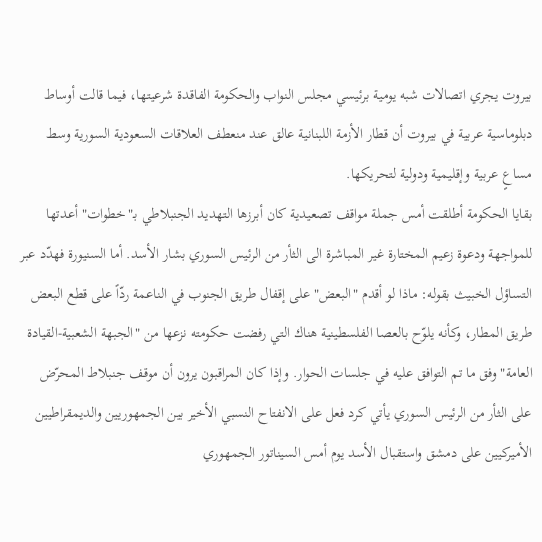بيروت يجري اتصالات شبه يومية برئيسي مجلس النواب والحكومة الفاقدة شرعيتها، فيما قالت أوساط دبلوماسية عربية في بيروت أن قطار الأزمة اللبنانية عالق عند منعطف العلاقات السعودية السورية وسط مساعٍ عربية وإقليمية ودولية لتحريكها.
بقايا الحكومة أطلقت أمس جملة مواقف تصعيدية كان أبرزها التهديد الجنبلاطي بـ"خطوات" أعدتها للمواجهة ودعوة زعيم المختارة غير المباشرة الى الثأر من الرئيس السوري بشار الأسد. أما السنيورة فهدّد عبر التساؤل الخبيث بقوله: ماذا لو أقدم "البعض" على إقفال طريق الجنوب في الناعمة ردّاً على قطع البعض طريق المطار، وكأنه يلوّح بالعصا الفلسطينية هناك التي رفضت حكومته نزعها من "الجبهة الشعبية-القيادة العامة" وفق ما تم التوافق عليه في جلسات الحوار. وإذا كان المراقبون يرون أن موقف جنبلاط المحرّض على الثأر من الرئيس السوري يأتي كرد فعل على الانفتاح النسبي الأخير بين الجمهوريين والديمقراطيين الأميركيين على دمشق واستقبال الأسد يوم أمس السيناتور الجمهوري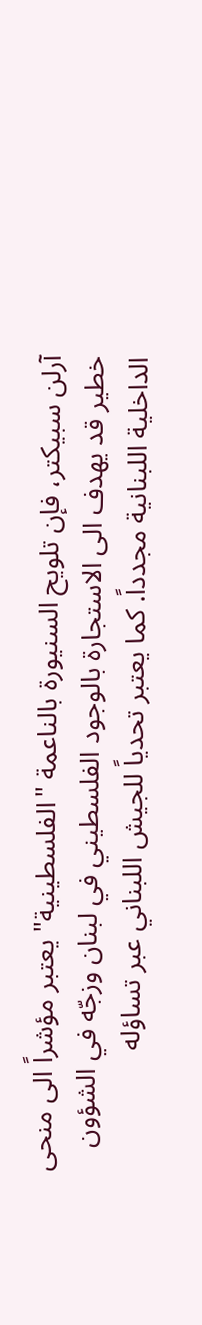آرلن سبيكتر، فإن تلويح السنيورة بالناعمة "الفلسطينية" يعتبر مؤشراً الى منحى خطير قد يهدف الى الاستجارة بالوجود الفلسطيني في لبنان وزجّه في الشؤون الداخلية اللبنانية مجدداً. كما يعتبر تحدياً للجيش اللبناني عبر تساؤله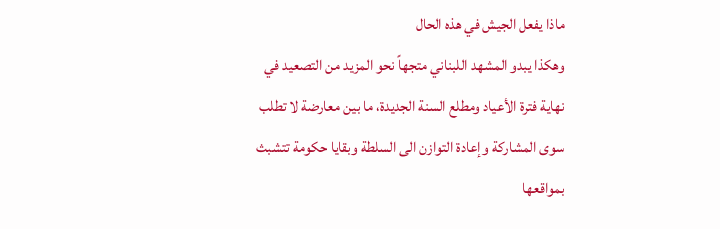ماذا يفعل الجيش في هذه الحال
وهكذا يبدو المشهد اللبناني متجهاً نحو المزيد من التصعيد في نهاية فترة الأعياد ومطلع السنة الجديدة، ما بين معارضة لا تطلب سوى المشاركة وإعادة التوازن الى السلطة وبقايا حكومة تتشبث بمواقعها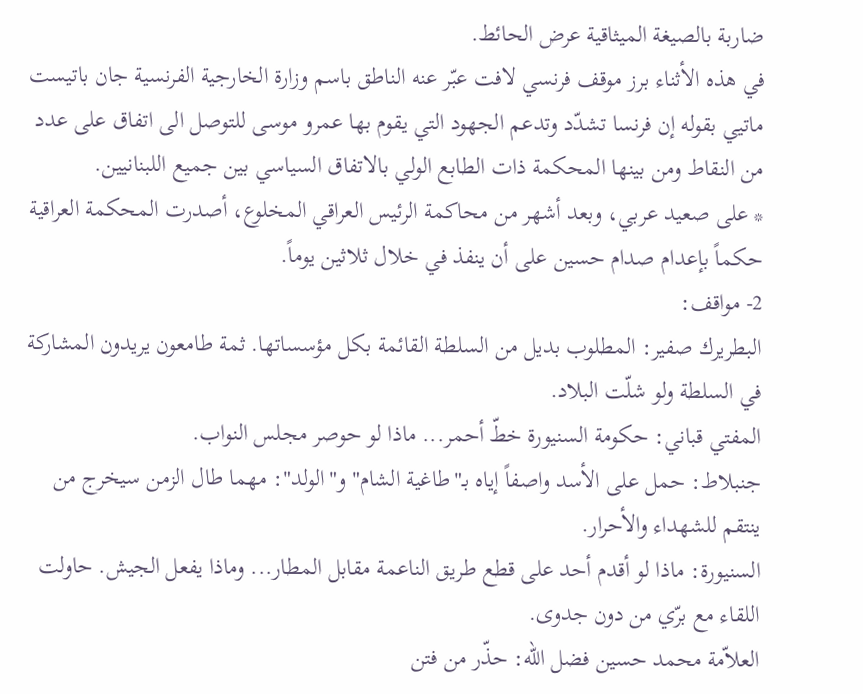ضاربة بالصيغة الميثاقية عرض الحائط.
في هذه الأثناء برز موقف فرنسي لافت عبّر عنه الناطق باسم وزارة الخارجية الفرنسية جان باتيست ماتيي بقوله إن فرنسا تشدّد وتدعم الجهود التي يقوم بها عمرو موسى للتوصل الى اتفاق على عدد من النقاط ومن بينها المحكمة ذات الطابع الولي بالاتفاق السياسي بين جميع اللبنانيين.
* على صعيد عربي، وبعد أشهر من محاكمة الرئيس العراقي المخلوع، أصدرت المحكمة العراقية حكماً بإعدام صدام حسين على أن ينفذ في خلال ثلاثين يوماً.
2- مواقف:
البطريرك صفير: المطلوب بديل من السلطة القائمة بكل مؤسساتها. ثمة طامعون يريدون المشاركة في السلطة ولو شلّت البلاد.
المفتي قباني: حكومة السنيورة خطّ أحمر... ماذا لو حوصر مجلس النواب.
جنبلاط: حمل على الأسد واصفاً إياه بـ"طاغية الشام" و"الولد": مهما طال الزمن سيخرج من ينتقم للشهداء والأحرار.
السنيورة: ماذا لو أقدم أحد على قطع طريق الناعمة مقابل المطار... وماذا يفعل الجيش. حاولت اللقاء مع برّي من دون جدوى.
العلاّمة محمد حسين فضل الله: حذّر من فتن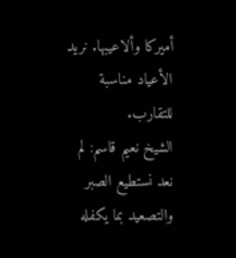أميركا وألاعيبها. نريد الأعياد مناسبة للتقارب.
الشيخ نعيم قاسم: لم نعد نستطيع الصبر والتصعيد بما يكفله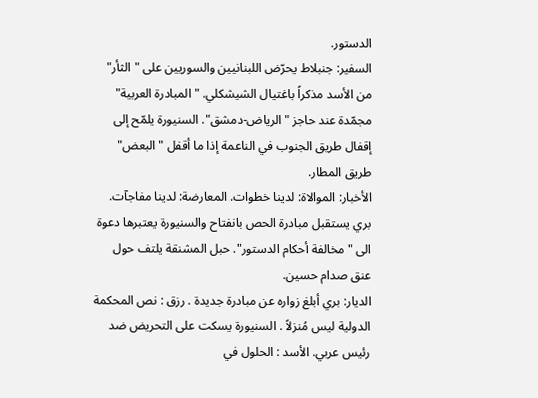الدستور.
السفير: جنبلاط يحرّض اللبنانيين والسوريين على "الثأر" من الأسد مذكراً باغتيال الشيشكلي. "المبادرة العربية" مجمّدة عند حاجز "الرياض-دمشق". السنيورة يلمّح إلى إقفال طريق الجنوب في الناعمة إذا ما أقفل "البعض" طريق المطار.
الأخبار: الموالاة: لدينا خطوات. المعارضة: لدينا مفاجآت. بري يستقبل مبادرة الحص بانفتاح والسنيورة يعتبرها دعوة الى "مخالفة أحكام الدستور". حبل المشنقة يلتف حول عنق صدام حسين.
الديار: بري أبلغ زواره عن مبادرة جديدة . رزق : نص المحكمة الدولية ليس مُنزلاً . السنيورة يسكت على التحريض ضد رئيس عربي. الأسد : الحلول في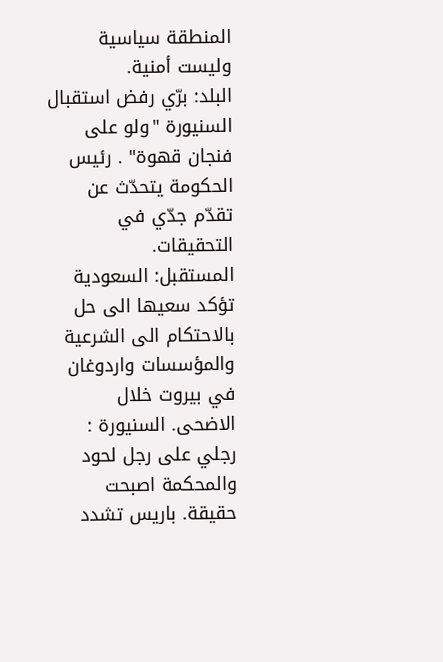المنطقة سياسية وليست أمنية.
البلد: برّي رفض استقبال السنيورة "ولو على فنجان قهوة" . رئيس الحكومة يتحدّث عن تقدّم جدّي في التحقيقات.
المستقبل: السعودية تؤكد سعيها الى حل بالاحتكام الى الشرعية والمؤسسات واردوغان في بيروت خلال الاضحى. السنيورة : رجلي على رجل لحود والمحكمة اصبحت حقيقة. باريس تشدد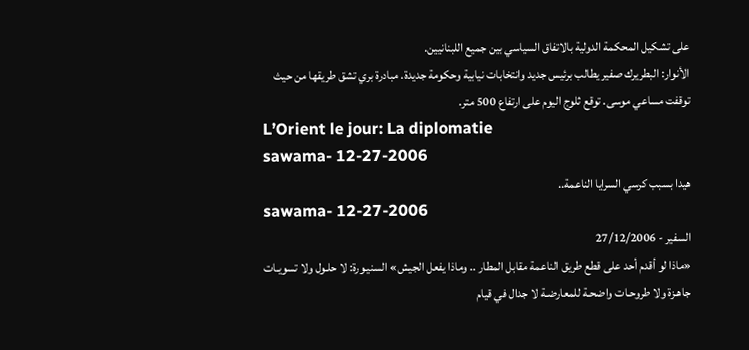على تشكيل المحكمة الدولية بالاتفاق السياسي بين جميع اللبنانيين.
الأنوار: البطريرك صفير يطالب برئيس جديد وانتخابات نيابية وحكومة جديدة. مبادرة بري تشق طريقها من حيث توقفت مساعي موسى. توقع ثلوج اليوم على ارتفاع 500 متر.
L’Orient le jour: La diplomatie
sawama- 12-27-2006
هيدا بسبب كرسي السرايا الناعمة..
sawama- 12-27-2006
السفير - 27/12/2006
«ماذا لو أقدم أحد على قطع طريق الناعمة مقابل المطار .. وماذا يفعل الجيش» السنيـورة: لا حلـول ولا تسويـات جاهـزة ولا طروحـات واضحـة للمعارضـة لا جدال في قيام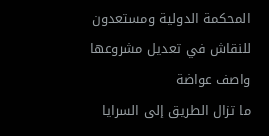المحكمة الدولية ومستعدون للنقاش في تعديل مشروعها
واصف عواضة
ما تزال الطريق إلى السرايا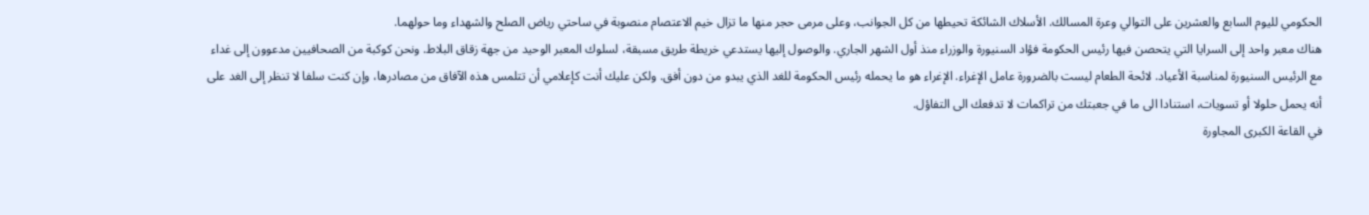الحكومي لليوم السابع والعشرين على التوالي وعرة المسالك. الأسلاك الشائكة تحيطها من كل الجوانب، وعلى مرمى حجر منها ما تزال خيم الاعتصام منصوبة في ساحتي رياض الصلح والشهداء وما حولهما.
هناك معبر واحد إلى السرايا التي يتحصن فيها رئيس الحكومة فؤاد السنيورة والوزراء منذ أول الشهر الجاري. والوصول إليها يستدعي خريطة طريق مسبقة، لسلوك المعبر الوحيد من جهة زقاق البلاط. ونحن كوكبة من الصحافيين مدعوون إلى غداء مع الرئيس السنيورة لمناسبة الأعياد. لائحة الطعام ليست بالضرورة عامل الإغراء. الإغراء هو ما يحمله رئيس الحكومة للغد الذي يبدو من دون أفق. ولكن عليك أنت كإعلامي أن تتلمس هذه الآفاق من مصادرها، وإن كنت سلفا لا تنظر إلى الغد على أنه يحمل حلولا أو تسويات، استنادا الى ما في جعبتك من تراكمات لا تدفعك الى التفاؤل.
في القاعة الكبرى المجاورة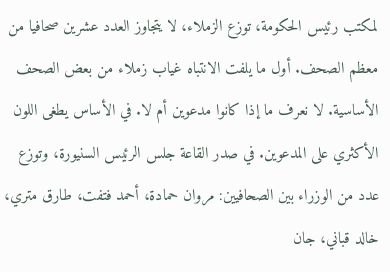لمكتب رئيس الحكومة، توزع الزملاء، لا يتجاوز العدد عشرين صحافيا من معظم الصحف. أول ما يلفت الانتباه غياب زملاء من بعض الصحف الأساسية. لا نعرف ما إذا كانوا مدعوين أم لا. في الأساس يطغى اللون الأكثري على المدعوين. في صدر القاعة جلس الرئيس السنيورة، وتوزع عدد من الوزراء بين الصحافيين: مروان حمادة، أحمد فتفت، طارق متري، خالد قباني، جان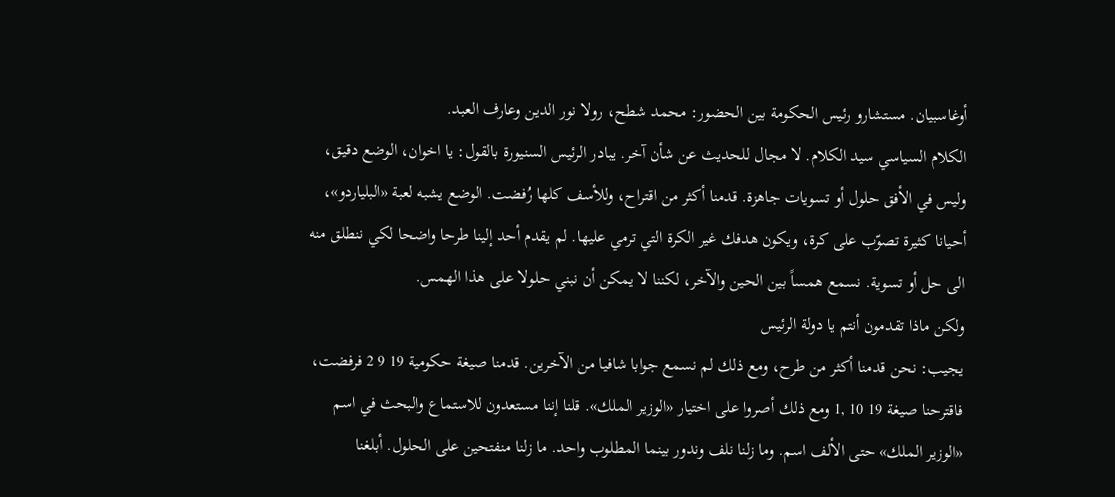أوغاسبيان. مستشارو رئيس الحكومة بين الحضور: محمد شطح، رولا نور الدين وعارف العبد.
الكلام السياسي سيد الكلام. لا مجال للحديث عن شأن آخر. يبادر الرئيس السنيورة بالقول: يا اخوان، الوضع دقيق، وليس في الأفق حلول أو تسويات جاهزة. قدمنا أكثر من اقتراح، وللأسف كلها رُفضت. الوضع يشبه لعبة «البلياردو»، أحيانا كثيرة تصوّب على كرة، ويكون هدفك غير الكرة التي ترمي عليها. لم يقدم أحد إلينا طرحا واضحا لكي ننطلق منه الى حل أو تسوية. نسمع همساً بين الحين والآخر، لكننا لا يمكن أن نبني حلولا على هذا الهمس.
ولكن ماذا تقدمون أنتم يا دولة الرئيس
يجيب: نحن قدمنا أكثر من طرح، ومع ذلك لم نسمع جوابا شافيا من الآخرين. قدمنا صيغة حكومية 19 9 2 فرفضت، فاقترحنا صيغة 19 10 ,1 ومع ذلك أصروا على اختيار «الوزير الملك». قلنا إننا مستعدون للاستماع والبحث في اسم «الوزير الملك» حتى الألف اسم. وما زلنا نلف وندور بينما المطلوب واحد. ما زلنا منفتحين على الحلول. أبلغنا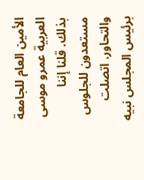الأمين العام للجامعة العربية عمرو موسى بذلك. قلنا إننا مستعدون للجلوس والتحاور. اتصلت برئيس المجلس نبيه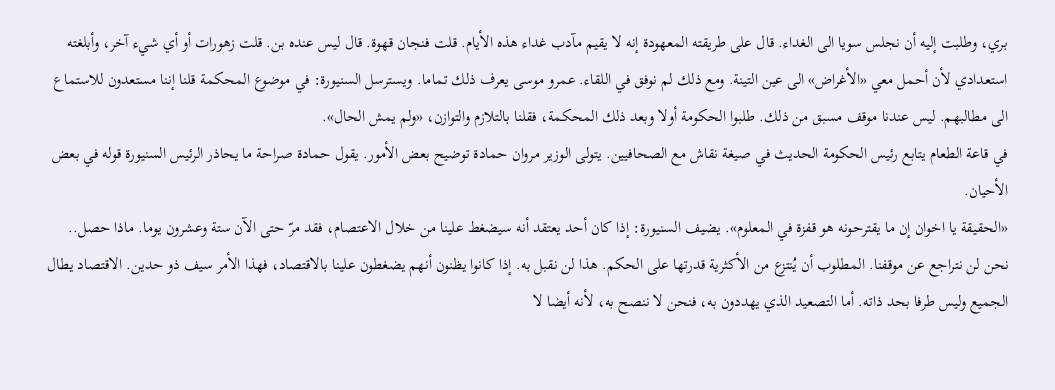بري، وطلبت إليه أن نجلس سويا الى الغداء. قال على طريقته المعهودة إنه لا يقيم مآدب غداء هذه الأيام. قلت فنجان قهوة. قال ليس عنده بن. قلت زهورات أو أي شيء آخر، وأبلغته استعدادي لأن أحمل معي «الأغراض» الى عين التينة. ومع ذلك لم نوفق في اللقاء. عمرو موسى يعرف ذلك تماما. ويسترسل السنيورة: في موضوع المحكمة قلنا إننا مستعدون للاستماع الى مطالبهم. ليس عندنا موقف مسبق من ذلك. طلبوا الحكومة أولا وبعد ذلك المحكمة، فقلنا بالتلازم والتوازن، «ولم يمش الحال».
في قاعة الطعام يتابع رئيس الحكومة الحديث في صيغة نقاش مع الصحافيين. يتولى الوزير مروان حمادة توضيح بعض الأمور. يقول حمادة صراحة ما يحاذر الرئيس السنيورة قوله في بعض الأحيان.
«الحقيقة يا اخوان إن ما يقترحونه هو قفزة في المعلوم». يضيف السنيورة: إذا كان أحد يعتقد أنه سيضغط علينا من خلال الاعتصام، فقد مرّ حتى الآن ستة وعشرون يوما. ماذا حصل.. نحن لن نتراجع عن موقفنا. المطلوب أن يُنتزع من الأكثرية قدرتها على الحكم. هذا لن نقبل به. إذا كانوا يظنون أنهم يضغطون علينا بالاقتصاد، فهذا الأمر سيف ذو حدين. الاقتصاد يطال الجميع وليس طرفا بحد ذاته. أما التصعيد الذي يهددون به، فنحن لا ننصح به، لأنه أيضا لا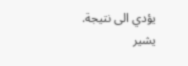يؤدي الى نتيجة.
يشير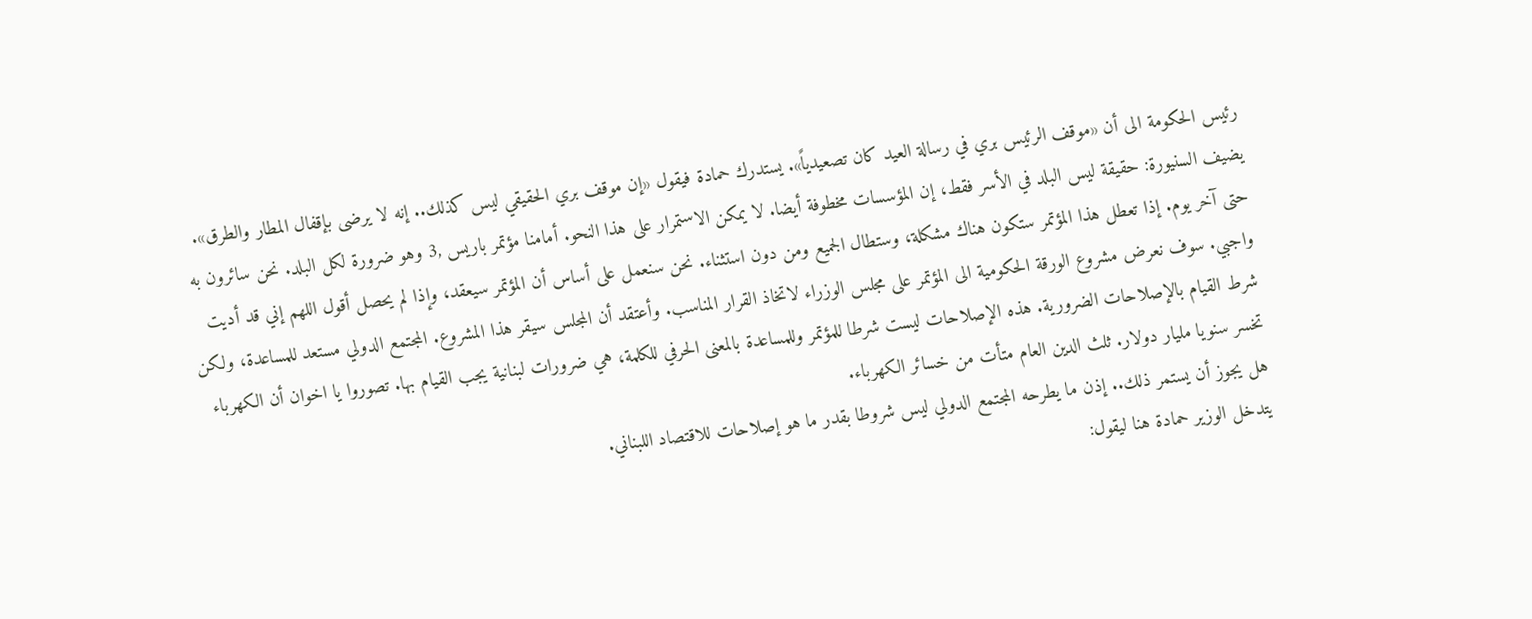رئيس الحكومة الى أن «موقف الرئيس بري في رسالة العيد كان تصعيدياً». يستدرك حمادة فيقول «إن موقف بري الحقيقي ليس كذلك.. إنه لا يرضى بإقفال المطار والطرق». يضيف السنيورة: حقيقة ليس البلد في الأسر فقط، إن المؤسسات مخطوفة أيضا. لا يمكن الاستمرار على هذا النحو. أمامنا مؤتمر باريس ,3 وهو ضرورة لكل البلد. نحن سائرون به حتى آخر يوم. إذا تعطل هذا المؤتمر ستكون هناك مشكلة، وستطال الجميع ومن دون استثناء. نحن سنعمل على أساس أن المؤتمر سيعقد، وإذا لم يحصل أقول اللهم إني قد أديت واجبي. سوف نعرض مشروع الورقة الحكومية الى المؤتمر على مجلس الوزراء لاتخاذ القرار المناسب. وأعتقد أن المجلس سيقر هذا المشروع. المجتمع الدولي مستعد للمساعدة، ولكن شرط القيام بالإصلاحات الضرورية. هذه الإصلاحات ليست شرطا للمؤتمر وللمساعدة بالمعنى الحرفي للكلمة، هي ضرورات لبنانية يجب القيام بها. تصوروا يا اخوان أن الكهرباء تخسر سنويا مليار دولار. ثلث الدين العام متأت من خسائر الكهرباء.
هل يجوز أن يستمر ذلك.. إذن ما يطرحه المجتمع الدولي ليس شروطا بقدر ما هو إصلاحات للاقتصاد اللبناني.
يتدخل الوزير حمادة هنا ليقول: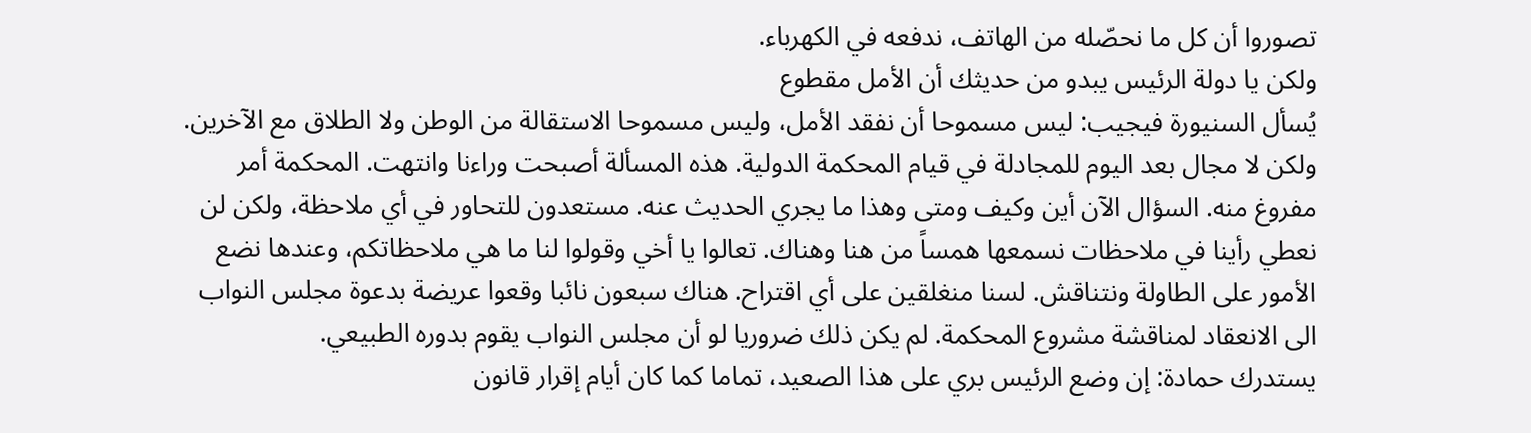تصوروا أن كل ما نحصّله من الهاتف، ندفعه في الكهرباء.
ولكن يا دولة الرئيس يبدو من حديثك أن الأمل مقطوع
يُسأل السنيورة فيجيب: ليس مسموحا أن نفقد الأمل، وليس مسموحا الاستقالة من الوطن ولا الطلاق مع الآخرين. ولكن لا مجال بعد اليوم للمجادلة في قيام المحكمة الدولية. هذه المسألة أصبحت وراءنا وانتهت. المحكمة أمر مفروغ منه. السؤال الآن أين وكيف ومتى وهذا ما يجري الحديث عنه. مستعدون للتحاور في أي ملاحظة، ولكن لن نعطي رأينا في ملاحظات نسمعها همساً من هنا وهناك. تعالوا يا أخي وقولوا لنا ما هي ملاحظاتكم، وعندها نضع الأمور على الطاولة ونتناقش. لسنا منغلقين على أي اقتراح. هناك سبعون نائبا وقعوا عريضة بدعوة مجلس النواب الى الانعقاد لمناقشة مشروع المحكمة. لم يكن ذلك ضروريا لو أن مجلس النواب يقوم بدوره الطبيعي.
يستدرك حمادة: إن وضع الرئيس بري على هذا الصعيد، تماما كما كان أيام إقرار قانون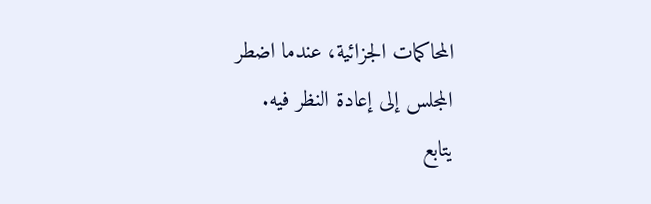المحاكمات الجزائية، عندما اضطر المجلس إلى إعادة النظر فيه.
يتابع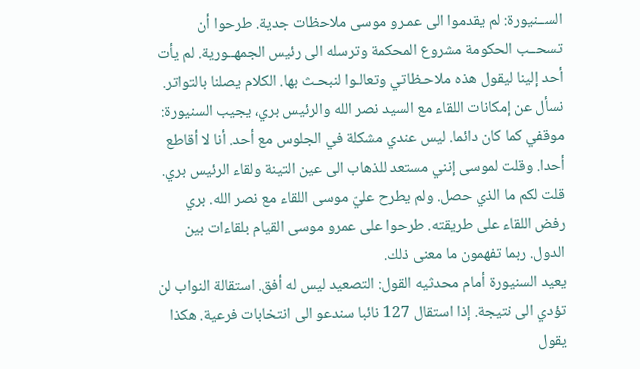الســنيورة: لم يقدموا الى عمـرو موسى ملاحظات جدية. طرحوا أن تسحــب الحكومة مشروع المحكمة وترسله الى رئيس الجمهــورية. لم يأت أحد إلينا ليقول هذه ملاحـظاتي وتعالـوا لنبحـث بها. الكلام يصلنا بالتواتر.
نسأل عن إمكانات اللقاء مع السيد نصر الله والرئيس بري، يجيب السنيورة: موقفي كما كان دائما. ليس عندي مشكلة في الجلوس مع أحد. أنا لا أقاطع أحدا. وقلت لموسى إنني مستعد للذهاب الى عين التينة ولقاء الرئيس بري. قلت لكم ما الذي حصل. ولم يطرح عليّ موسى اللقاء مع نصر الله. بري رفض اللقاء على طريقته. طرحوا على عمرو موسى القيام بلقاءات بين الدول. ربما تفهمون ما معنى ذلك.
يعيد السنيورة أمام محدثيه القول: التصعيد ليس له أفق. استقالة النواب لن تؤدي الى نتيجة. إذا استقال 127 نائبا سندعو الى انتخابات فرعية. هكذا يقول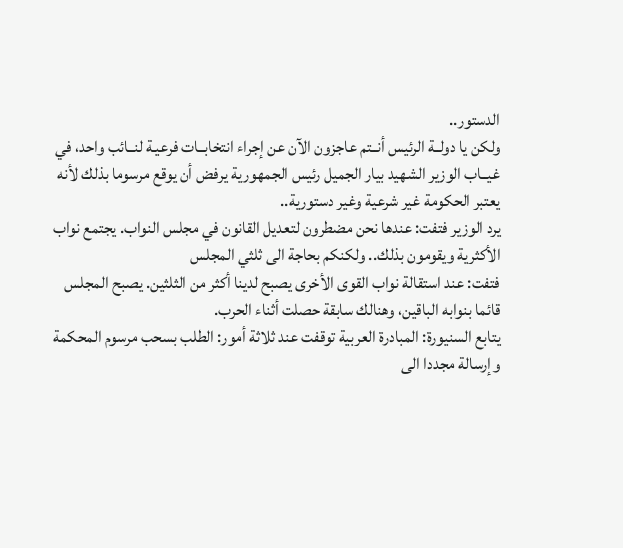الدستور..
ولكن يا دولــة الرئيس أنــتم عاجزون الآن عن إجراء انتخابــات فرعيـة لنــائب واحد، في غيــاب الوزير الشهيد بيار الجميل رئيس الجمهورية يرفض أن يوقع مرسوما بذلك لأنه يعتبر الحكومة غير شرعية وغير دستورية..
يرد الوزير فتفت: عندها نحن مضطرون لتعديل القانون في مجلس النواب. يجتمع نواب الأكثرية ويقومون بذلك.. ولكنكم بحاجة الى ثلثي المجلس
فتفت: عند استقالة نواب القوى الأخرى يصبح لدينا أكثر من الثلثين. يصبح المجلس قائما بنوابه الباقين، وهنالك سابقة حصلت أثناء الحرب.
يتابع السنيورة: المبادرة العربية توقفت عند ثلاثة أمور: الطلب بسحب مرسوم المحكمة وإرسالة مجددا الى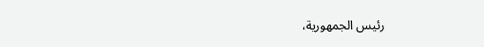رئيس الجمهورية،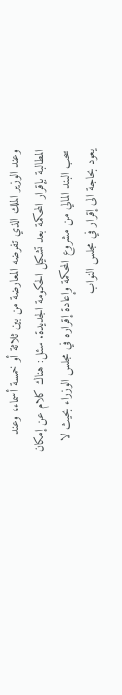وعند الوزير الملك الذي تفرضه المعارضة من بين ثلاثة أو خمسة أسماء، وعند المطالبة بإقرار المحكمة بعد تشكيل الحكومة الجديدة. سئل: هناك كلام عن إمكان سحب البند المالي من مشروع المحكمة وإعادة إقراره في مجلس الوزراء بحيث لا يعود بحاجة الى إقرار في مجلس النواب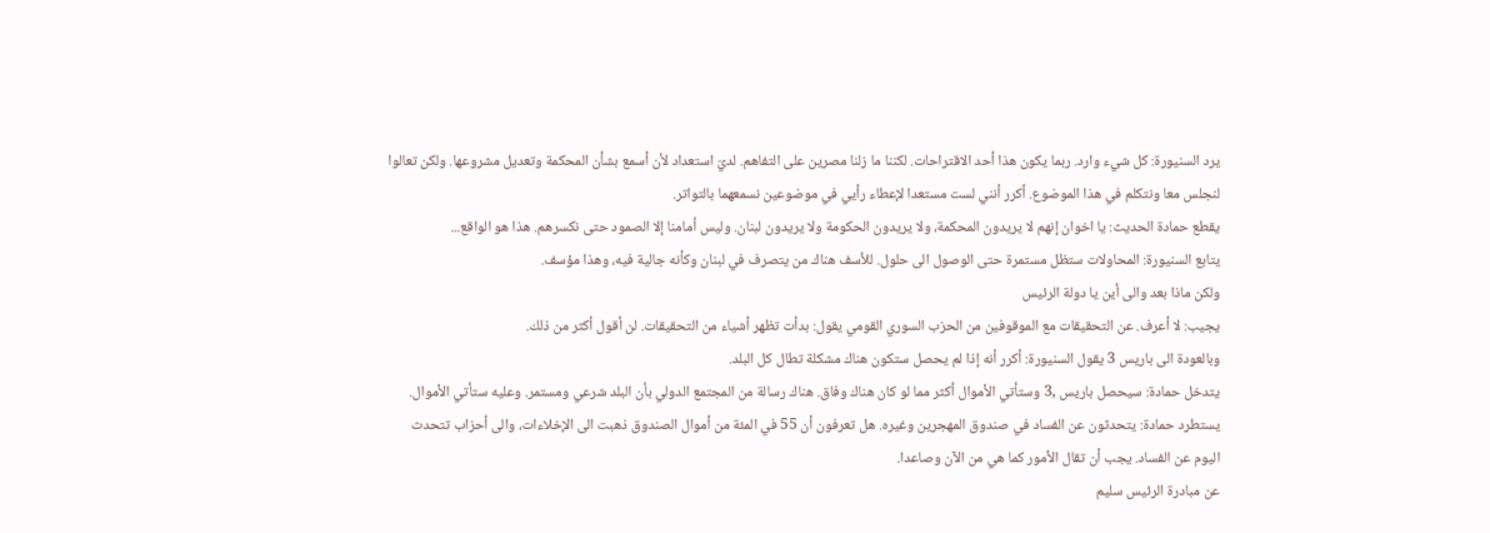يرد السنيورة: كل شيء وارد. ربما يكون هذا أحد الاقتراحات. لكننا ما زلنا مصرين على التفاهم. لديّ استعداد لأن أسمع بشأن المحكمة وتعديل مشروعها. ولكن تعالوا لنجلس معا ونتكلم في هذا الموضوع. أكرر أنني لست مستعدا لإعطاء رأيي في موضوعين نسمعهما بالتواتر.
يقطع حمادة الحديث: يا اخوان إنهم لا يريدون المحكمة، ولا يريدون الحكومة ولا يريدون لبنان. وليس أمامنا إلا الصمود حتى نكسرهم. هذا هو الواقع...
يتابع السنيورة: المحاولات ستظل مستمرة حتى الوصول الى حلول. للأسف هناك من يتصرف في لبنان وكأنه جالية فيه، وهذا مؤسف.
ولكن ماذا بعد والى أين يا دولة الرئيس
يجيب: لا أعرف. عن التحقيقات مع الموقوفين من الحزب السوري القومي يقول: بدأت تظهر أشياء من التحقيقات. لن أقول أكثر من ذلك.
وبالعودة الى باريس 3 يقول السنيورة: أكرر أنه إذا لم يحصل ستكون هناك مشكلة تطال كل البلد.
يتدخل حمادة: سيحصل باريس ,3 وستأتي الأموال أكثر مما لو كان هناك وفاق. هناك رسالة من المجتمع الدولي بأن البلد شرعي ومستمر. وعليه ستأتي الأموال.
يستطرد حمادة: يتحدثون عن الفساد في صندوق المهجرين وغيره. هل تعرفون أن 55 في المئة من أموال الصندوق ذهبت الى الإخلاءات، والى أحزاب تتحدث اليوم عن الفساد. يجب أن تقال الأمور كما هي من الآن وصاعدا.
عن مبادرة الرئيس سليم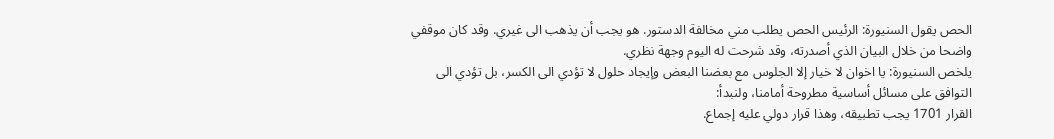الحص يقول السنيورة: الرئيس الحص يطلب مني مخالفة الدستور. هو يجب أن يذهب الى غيري. وقد كان موقفي واضحا من خلال البيان الذي أصدرته، وقد شرحت له اليوم وجهة نظري.
يلخص السنيورة: يا اخوان لا خيار إلا الجلوس مع بعضنا البعض وإيجاد حلول لا تؤدي الى الكسر، بل تؤدي الى التوافق على مسائل أساسية مطروحة أمامنا، ولنبدأ:
القرار 1701 يجب تطبيقه، وهذا قرار دولي عليه إجماع.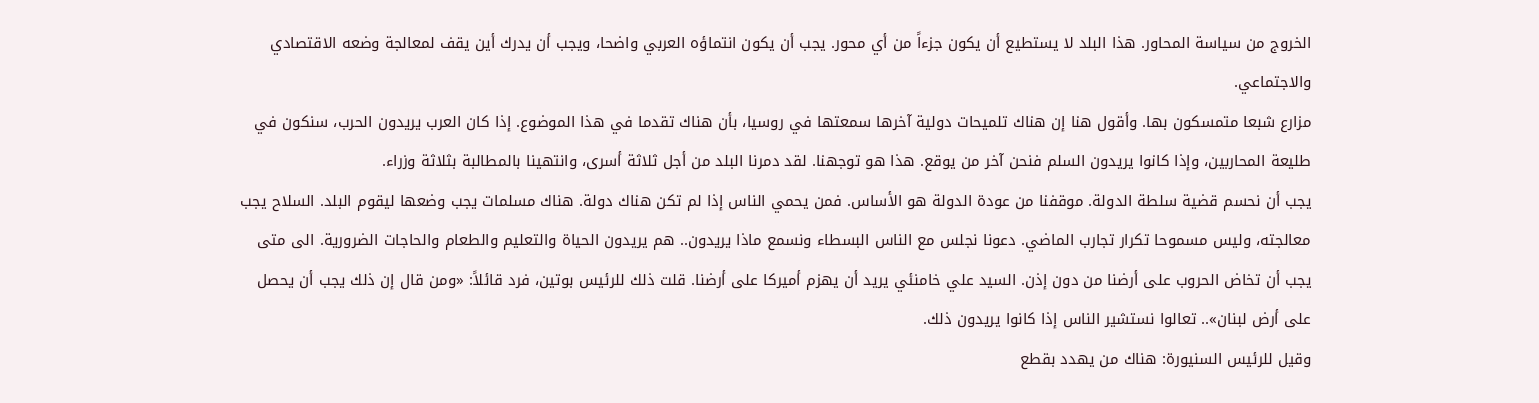الخروج من سياسة المحاور. هذا البلد لا يستطيع أن يكون جزءاً من أي محور. يجب أن يكون انتماؤه العربي واضحا، ويجب أن يدرك أين يقف لمعالجة وضعه الاقتصادي والاجتماعي.
مزارع شبعا متمسكون بها. وأقول هنا إن هناك تلميحات دولية آخرها سمعتها في روسيا، بأن هناك تقدما في هذا الموضوع. إذا كان العرب يريدون الحرب، سنكون في طليعة المحاربين، وإذا كانوا يريدون السلم فنحن آخر من يوقع. هذا هو توجهنا. لقد دمرنا البلد من أجل ثلاثة أسرى، وانتهينا بالمطالبة بثلاثة وزراء.
يجب أن نحسم قضية سلطة الدولة. موقفنا من عودة الدولة هو الأساس. فمن يحمي الناس إذا لم تكن هناك دولة. هناك مسلمات يجب وضعها ليقوم البلد. السلاح يجب معالجته، وليس مسموحا تكرار تجارب الماضي. دعونا نجلس مع الناس البسطاء ونسمع ماذا يريدون.. هم يريدون الحياة والتعليم والطعام والحاجات الضرورية. الى متى يجب أن تخاض الحروب على أرضنا من دون إذن. السيد علي خامنئي يريد أن يهزم أميركا على أرضنا. قلت ذلك للرئيس بوتين، فرد قائلاً: «ومن قال إن ذلك يجب أن يحصل على أرض لبنان».. تعالوا نستشير الناس إذا كانوا يريدون ذلك.
وقيل للرئيس السنيورة: هناك من يهدد بقطع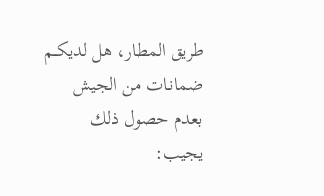طريق المطار، هل لديكــم ضمانـات من الجيش بعدم حصول ذلك يجيب: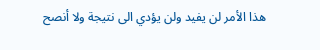هذا الأمر لن يفيد ولن يؤدي الى نتيجة ولا أنصح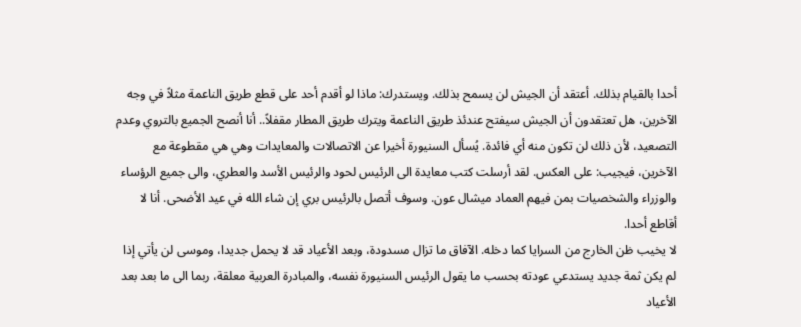أحدا بالقيام بذلك. أعتقد أن الجيش لن يسمح بذلك. ويستدرك: ماذا لو أقدم أحد على قطع طريق الناعمة مثلاً في وجه الآخرين، هل تعتقدون أن الجيش سيفتح عندئذ طريق الناعمة ويترك طريق المطار مقفلاً.. أنا أنصح الجميع بالتروي وعدم التصعيد، لأن ذلك لن تكون منه أي فائدة. يُسأل السنيورة أخيرا عن الاتصالات والمعايدات وهي هي مقطوعة مع الآخرين، فيجيب: على العكس. لقد أرسلت كتب معايدة الى الرئيس لحود والرئيس الأسد والعطري، والى جميع الرؤساء والوزراء والشخصيات بمن فيهم العماد ميشال عون. وسوف أتصل بالرئيس بري إن شاء الله في عيد الأضحى. أنا لا أقاطع أحدا.
لا يخيب ظن الخارج من السرايا كما دخله. الآفاق ما تزال مسدودة، وبعد الأعياد قد لا يحمل جديدا، وموسى لن يأتي إذا لم يكن ثمة جديد يستدعي عودته بحسب ما يقول الرئيس السنيورة نفسه، والمبادرة العربية معلقة، ربما الى ما بعد بعد الأعياد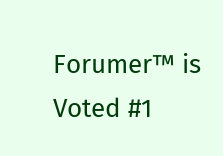Forumer™ is Voted #1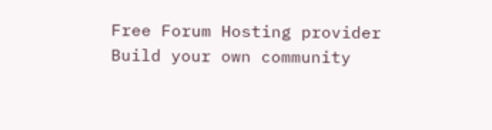Free Forum Hosting provider
Build your own community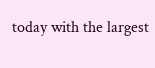today with the largest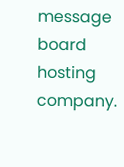message board hosting company.